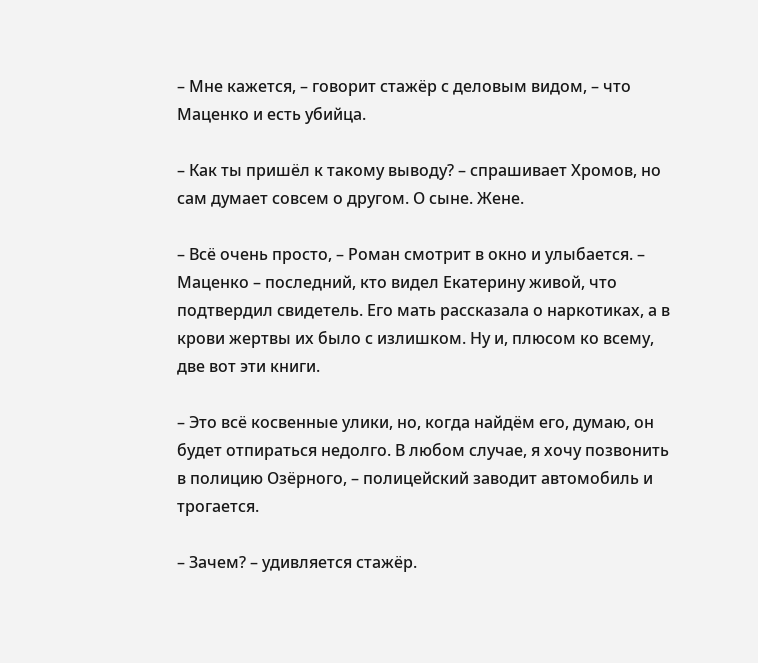– Мне кажется, – говорит стажёр с деловым видом, – что Маценко и есть убийца.

– Как ты пришёл к такому выводу? – спрашивает Хромов, но сам думает совсем о другом. О сыне. Жене.

– Всё очень просто, – Роман смотрит в окно и улыбается. – Маценко – последний, кто видел Екатерину живой, что подтвердил свидетель. Его мать рассказала о наркотиках, а в крови жертвы их было с излишком. Ну и, плюсом ко всему, две вот эти книги.

– Это всё косвенные улики, но, когда найдём его, думаю, он будет отпираться недолго. В любом случае, я хочу позвонить в полицию Озёрного, – полицейский заводит автомобиль и трогается.

– Зачем? – удивляется стажёр.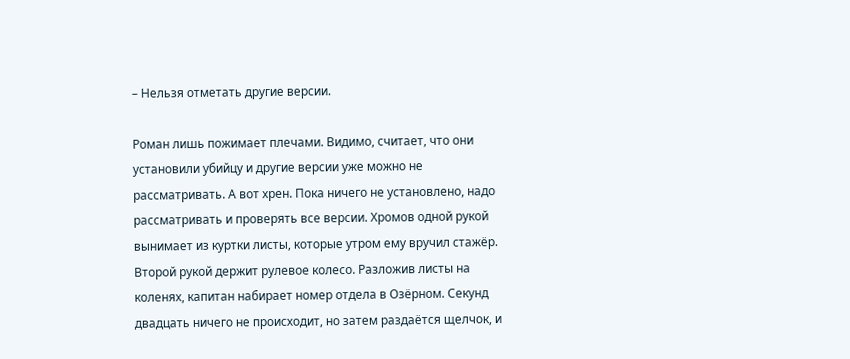– Нельзя отметать другие версии.

Роман лишь пожимает плечами. Видимо, считает, что они установили убийцу и другие версии уже можно не рассматривать. А вот хрен. Пока ничего не установлено, надо рассматривать и проверять все версии. Хромов одной рукой вынимает из куртки листы, которые утром ему вручил стажёр. Второй рукой держит рулевое колесо. Разложив листы на коленях, капитан набирает номер отдела в Озёрном. Секунд двадцать ничего не происходит, но затем раздаётся щелчок, и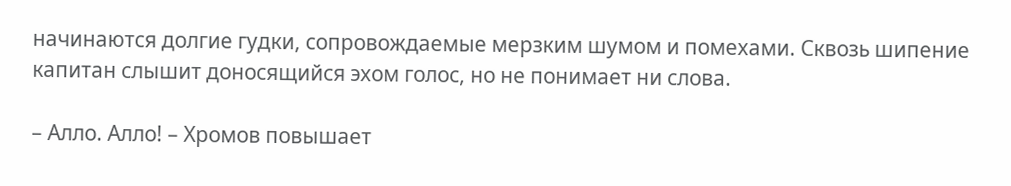начинаются долгие гудки, сопровождаемые мерзким шумом и помехами. Сквозь шипение капитан слышит доносящийся эхом голос, но не понимает ни слова.

– Алло. Алло! – Хромов повышает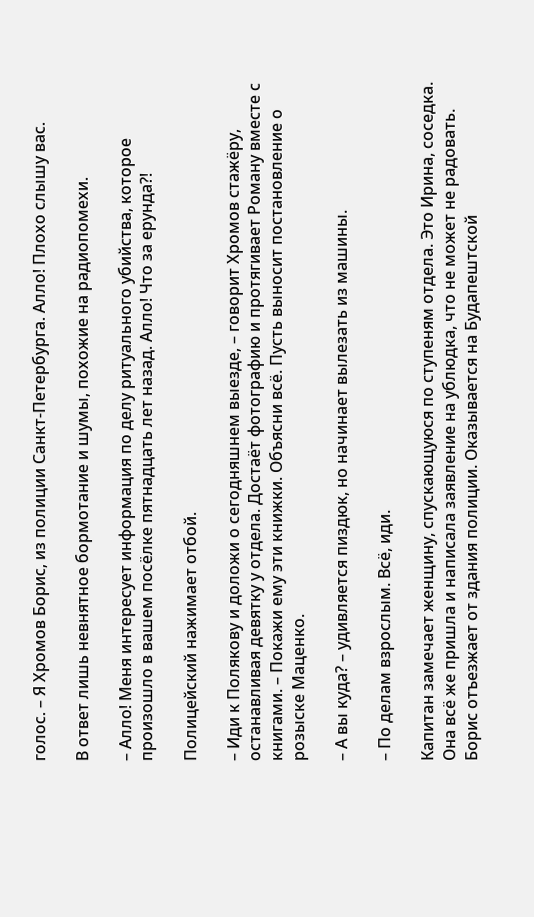голос. – Я Хромов Борис, из полиции Санкт-Петербурга. Алло! Плохо слышу вас.

В ответ лишь невнятное бормотание и шумы, похожие на радиопомехи.

– Алло! Меня интересует информация по делу ритуального убийства, которое произошло в вашем посёлке пятнадцать лет назад. Алло! Что за ерунда?!

Полицейский нажимает отбой.

– Иди к Полякову и доложи о сегодняшнем выезде, – говорит Хромов стажёру, останавливая девятку у отдела. Достаёт фотографию и протягивает Роману вместе с книгами. – Покажи ему эти книжки. Объясни всё. Пусть выносит постановление о розыске Маценко.

– А вы куда? – удивляется пиздюк, но начинает вылезать из машины.

– По делам взрослым. Всё, иди.

Капитан замечает женщину, спускающуюся по ступеням отдела. Это Ирина, соседка. Она всё же пришла и написала заявление на ублюдка, что не может не радовать. Борис отъезжает от здания полиции. Оказывается на Будапештской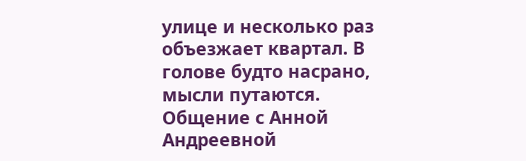улице и несколько раз объезжает квартал. В голове будто насрано, мысли путаются. Общение с Анной Андреевной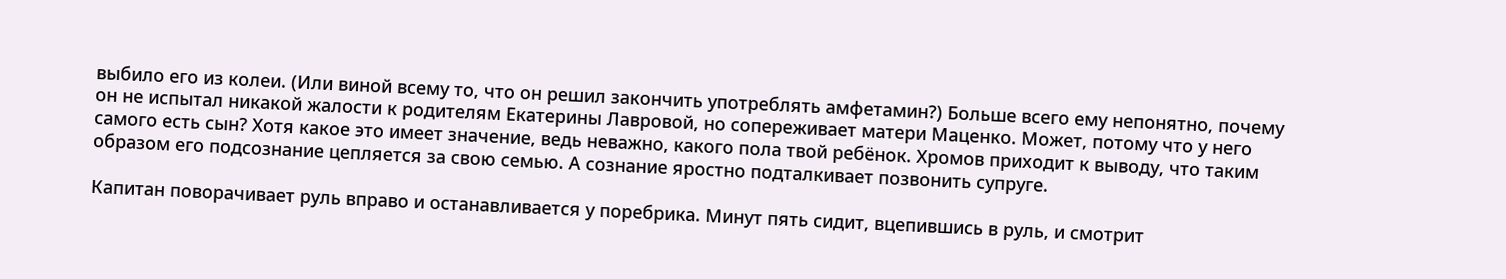выбило его из колеи. (Или виной всему то, что он решил закончить употреблять амфетамин?) Больше всего ему непонятно, почему он не испытал никакой жалости к родителям Екатерины Лавровой, но сопереживает матери Маценко. Может, потому что у него самого есть сын? Хотя какое это имеет значение, ведь неважно, какого пола твой ребёнок. Хромов приходит к выводу, что таким образом его подсознание цепляется за свою семью. А сознание яростно подталкивает позвонить супруге.

Капитан поворачивает руль вправо и останавливается у поребрика. Минут пять сидит, вцепившись в руль, и смотрит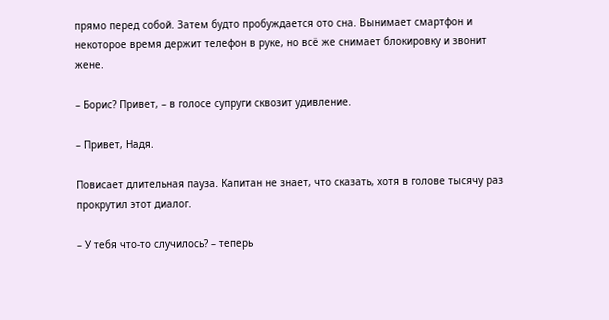прямо перед собой. Затем будто пробуждается ото сна. Вынимает смартфон и некоторое время держит телефон в руке, но всё же снимает блокировку и звонит жене.

– Борис? Привет, – в голосе супруги сквозит удивление.

– Привет, Надя.

Повисает длительная пауза. Капитан не знает, что сказать, хотя в голове тысячу раз прокрутил этот диалог.

– У тебя что-то случилось? – теперь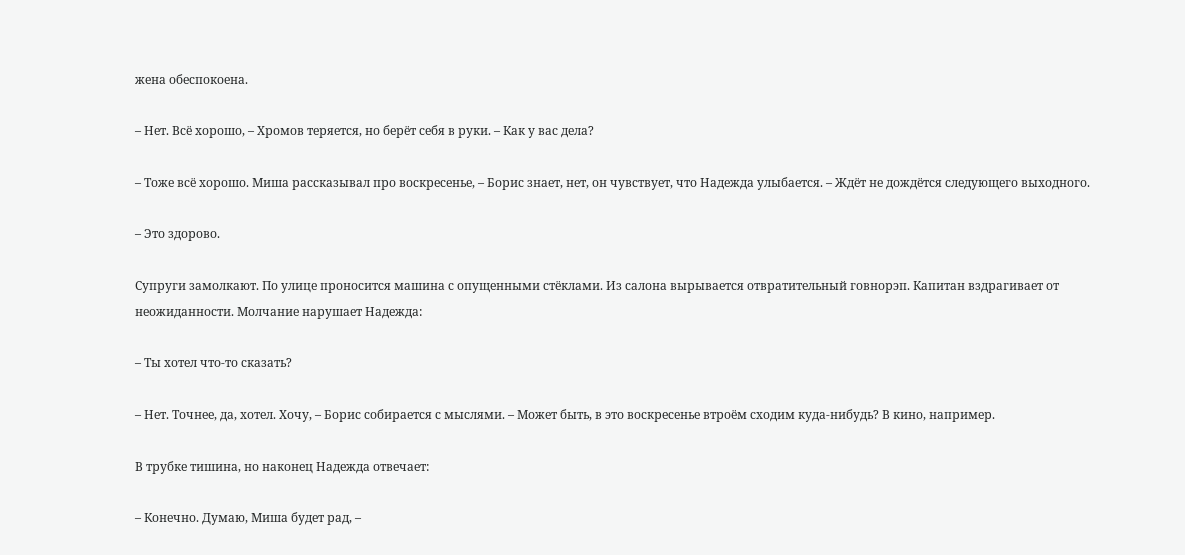жена обеспокоена.

– Нет. Всё хорошо, – Хромов теряется, но берёт себя в руки. – Как у вас дела?

– Тоже всё хорошо. Миша рассказывал про воскресенье, – Борис знает, нет, он чувствует, что Надежда улыбается. – Ждёт не дождётся следующего выходного.

– Это здорово.

Супруги замолкают. По улице проносится машина с опущенными стёклами. Из салона вырывается отвратительный говнорэп. Капитан вздрагивает от неожиданности. Молчание нарушает Надежда:

– Ты хотел что-то сказать?

– Нет. Точнее, да, хотел. Хочу, – Борис собирается с мыслями. – Может быть, в это воскресенье втроём сходим куда-нибудь? В кино, например.

В трубке тишина, но наконец Надежда отвечает:

– Конечно. Думаю, Миша будет рад, –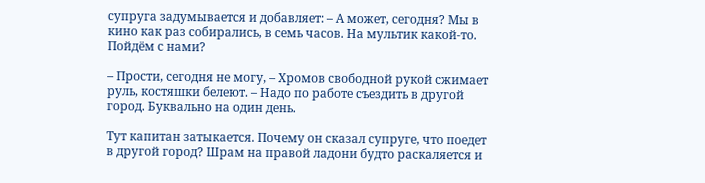супруга задумывается и добавляет: – А может, сегодня? Мы в кино как раз собирались, в семь часов. На мультик какой-то. Пойдём с нами?

– Прости, сегодня не могу, – Хромов свободной рукой сжимает руль, костяшки белеют. – Надо по работе съездить в другой город. Буквально на один день.

Тут капитан затыкается. Почему он сказал супруге, что поедет в другой город? Шрам на правой ладони будто раскаляется и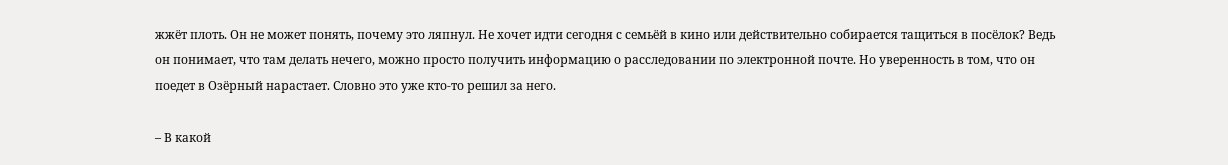жжёт плоть. Он не может понять, почему это ляпнул. Не хочет идти сегодня с семьёй в кино или действительно собирается тащиться в посёлок? Ведь он понимает, что там делать нечего, можно просто получить информацию о расследовании по электронной почте. Но уверенность в том, что он поедет в Озёрный нарастает. Словно это уже кто-то решил за него.

– В какой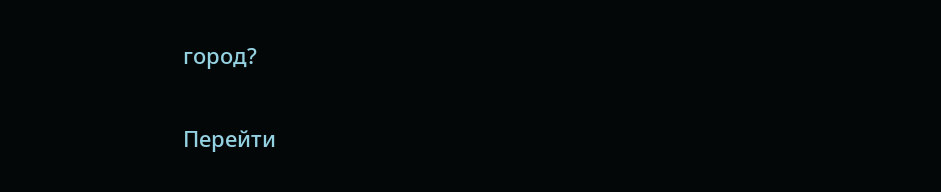город?

Перейти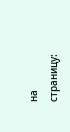на страницу: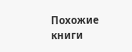Похожие книги